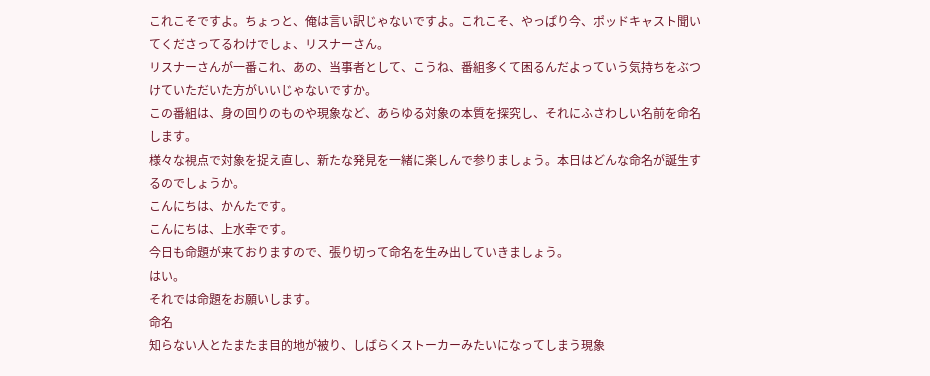これこそですよ。ちょっと、俺は言い訳じゃないですよ。これこそ、やっぱり今、ポッドキャスト聞いてくださってるわけでしょ、リスナーさん。
リスナーさんが一番これ、あの、当事者として、こうね、番組多くて困るんだよっていう気持ちをぶつけていただいた方がいいじゃないですか。
この番組は、身の回りのものや現象など、あらゆる対象の本質を探究し、それにふさわしい名前を命名します。
様々な視点で対象を捉え直し、新たな発見を一緒に楽しんで参りましょう。本日はどんな命名が誕生するのでしょうか。
こんにちは、かんたです。
こんにちは、上水幸です。
今日も命題が来ておりますので、張り切って命名を生み出していきましょう。
はい。
それでは命題をお願いします。
命名
知らない人とたまたま目的地が被り、しばらくストーカーみたいになってしまう現象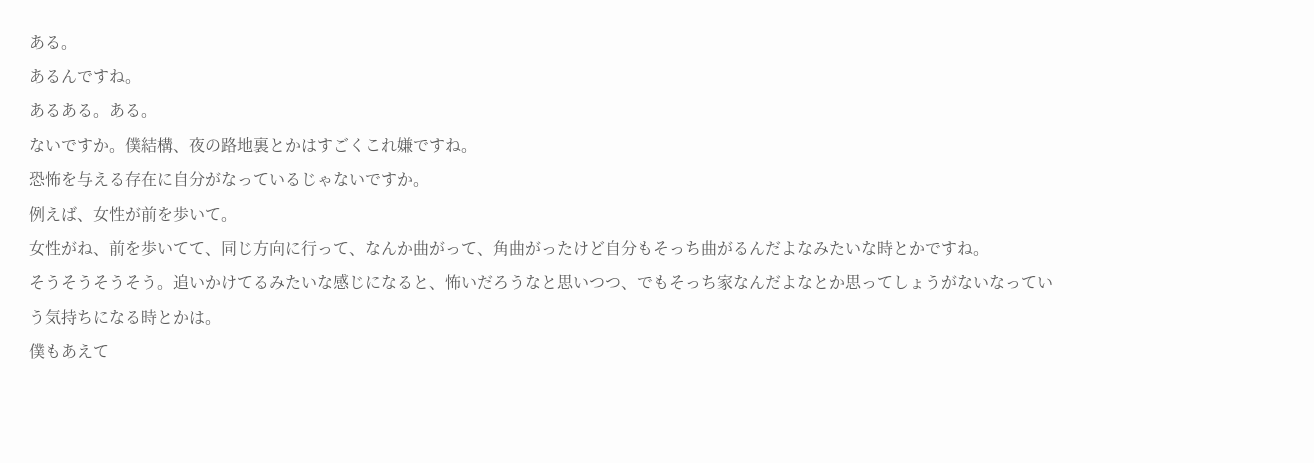ある。
あるんですね。
あるある。ある。
ないですか。僕結構、夜の路地裏とかはすごくこれ嫌ですね。
恐怖を与える存在に自分がなっているじゃないですか。
例えば、女性が前を歩いて。
女性がね、前を歩いてて、同じ方向に行って、なんか曲がって、角曲がったけど自分もそっち曲がるんだよなみたいな時とかですね。
そうそうそうそう。追いかけてるみたいな感じになると、怖いだろうなと思いつつ、でもそっち家なんだよなとか思ってしょうがないなっていう気持ちになる時とかは。
僕もあえて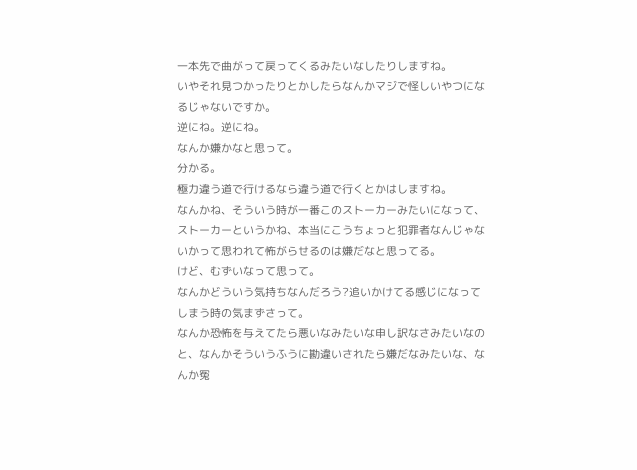一本先で曲がって戻ってくるみたいなしたりしますね。
いやそれ見つかったりとかしたらなんかマジで怪しいやつになるじゃないですか。
逆にね。逆にね。
なんか嫌かなと思って。
分かる。
極力違う道で行けるなら違う道で行くとかはしますね。
なんかね、そういう時が一番このストーカーみたいになって、ストーカーというかね、本当にこうちょっと犯罪者なんじゃないかって思われて怖がらせるのは嫌だなと思ってる。
けど、むずいなって思って。
なんかどういう気持ちなんだろう?追いかけてる感じになってしまう時の気まずさって。
なんか恐怖を与えてたら悪いなみたいな申し訳なさみたいなのと、なんかそういうふうに勘違いされたら嫌だなみたいな、なんか冤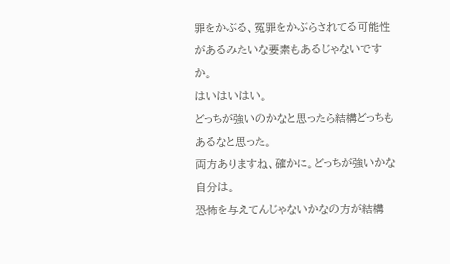罪をかぶる、冤罪をかぶらされてる可能性があるみたいな要素もあるじゃないですか。
はいはいはい。
どっちが強いのかなと思ったら結構どっちもあるなと思った。
両方ありますね、確かに。どっちが強いかな自分は。
恐怖を与えてんじゃないかなの方が結構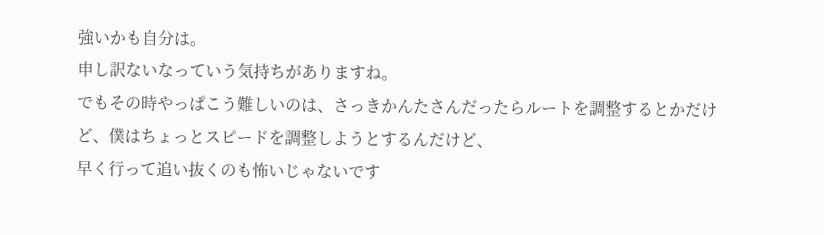強いかも自分は。
申し訳ないなっていう気持ちがありますね。
でもその時やっぱこう難しいのは、さっきかんたさんだったらルートを調整するとかだけど、僕はちょっとスピードを調整しようとするんだけど、
早く行って追い抜くのも怖いじゃないです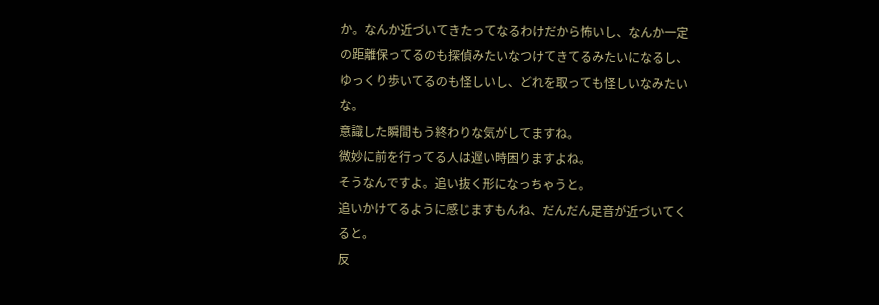か。なんか近づいてきたってなるわけだから怖いし、なんか一定の距離保ってるのも探偵みたいなつけてきてるみたいになるし、ゆっくり歩いてるのも怪しいし、どれを取っても怪しいなみたいな。
意識した瞬間もう終わりな気がしてますね。
微妙に前を行ってる人は遅い時困りますよね。
そうなんですよ。追い抜く形になっちゃうと。
追いかけてるように感じますもんね、だんだん足音が近づいてくると。
反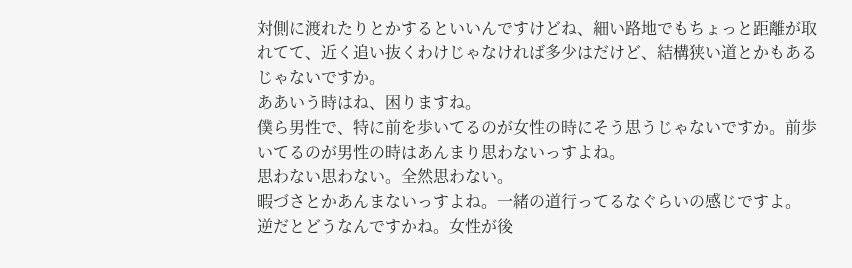対側に渡れたりとかするといいんですけどね、細い路地でもちょっと距離が取れてて、近く追い抜くわけじゃなければ多少はだけど、結構狭い道とかもあるじゃないですか。
ああいう時はね、困りますね。
僕ら男性で、特に前を歩いてるのが女性の時にそう思うじゃないですか。前歩いてるのが男性の時はあんまり思わないっすよね。
思わない思わない。全然思わない。
暇づさとかあんまないっすよね。一緒の道行ってるなぐらいの感じですよ。
逆だとどうなんですかね。女性が後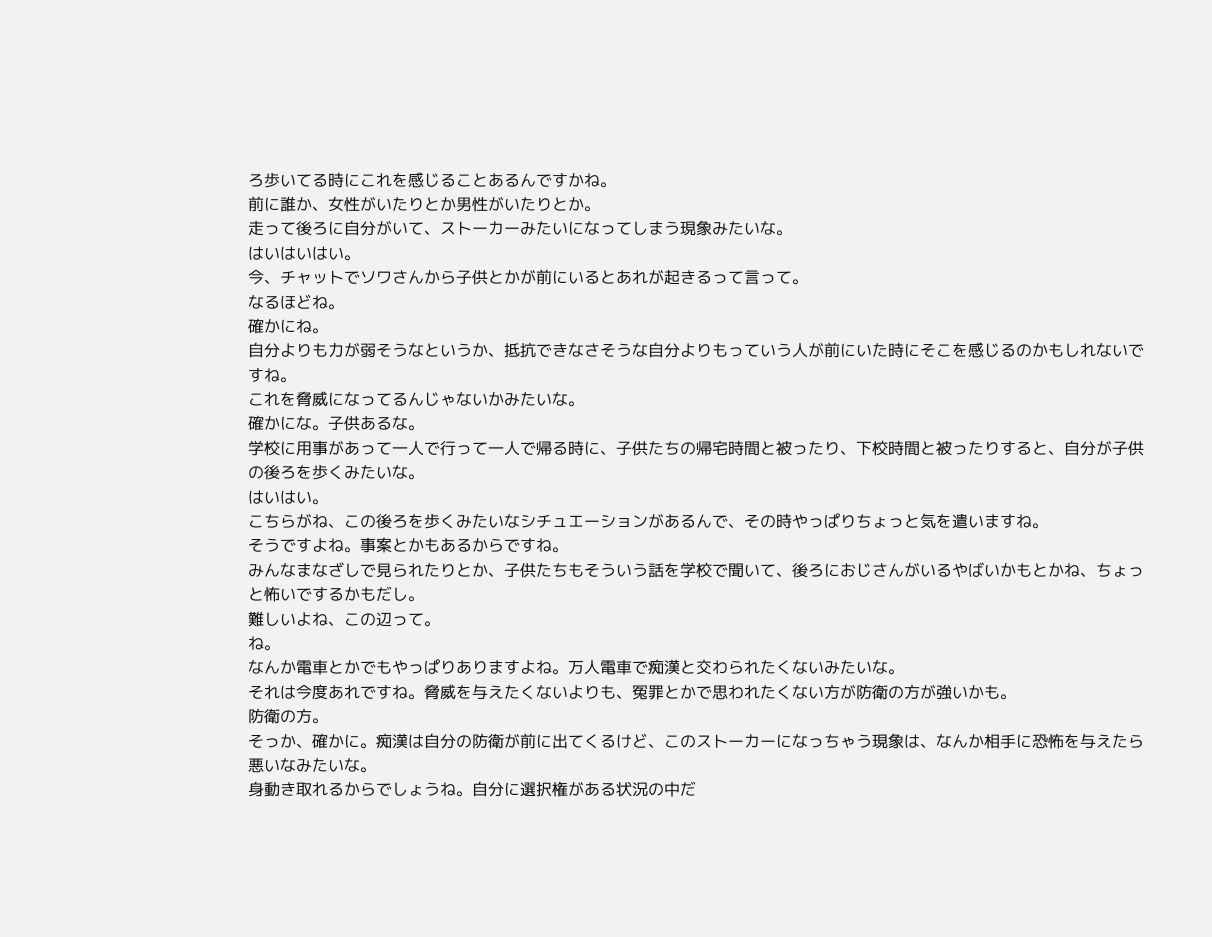ろ歩いてる時にこれを感じることあるんですかね。
前に誰か、女性がいたりとか男性がいたりとか。
走って後ろに自分がいて、ストーカーみたいになってしまう現象みたいな。
はいはいはい。
今、チャットでソワさんから子供とかが前にいるとあれが起きるって言って。
なるほどね。
確かにね。
自分よりも力が弱そうなというか、抵抗できなさそうな自分よりもっていう人が前にいた時にそこを感じるのかもしれないですね。
これを脅威になってるんじゃないかみたいな。
確かにな。子供あるな。
学校に用事があって一人で行って一人で帰る時に、子供たちの帰宅時間と被ったり、下校時間と被ったりすると、自分が子供の後ろを歩くみたいな。
はいはい。
こちらがね、この後ろを歩くみたいなシチュエーションがあるんで、その時やっぱりちょっと気を遣いますね。
そうですよね。事案とかもあるからですね。
みんなまなざしで見られたりとか、子供たちもそういう話を学校で聞いて、後ろにおじさんがいるやばいかもとかね、ちょっと怖いでするかもだし。
難しいよね、この辺って。
ね。
なんか電車とかでもやっぱりありますよね。万人電車で痴漢と交わられたくないみたいな。
それは今度あれですね。脅威を与えたくないよりも、冤罪とかで思われたくない方が防衛の方が強いかも。
防衛の方。
そっか、確かに。痴漢は自分の防衛が前に出てくるけど、このストーカーになっちゃう現象は、なんか相手に恐怖を与えたら悪いなみたいな。
身動き取れるからでしょうね。自分に選択権がある状況の中だ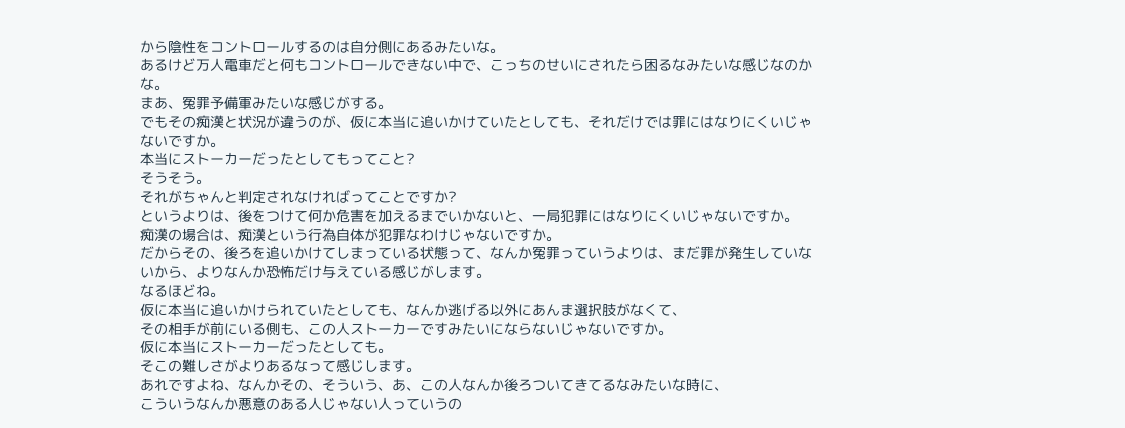から陰性をコントロールするのは自分側にあるみたいな。
あるけど万人電車だと何もコントロールできない中で、こっちのせいにされたら困るなみたいな感じなのかな。
まあ、冤罪予備軍みたいな感じがする。
でもその痴漢と状況が違うのが、仮に本当に追いかけていたとしても、それだけでは罪にはなりにくいじゃないですか。
本当にストーカーだったとしてもってこと?
そうそう。
それがちゃんと判定されなければってことですか?
というよりは、後をつけて何か危害を加えるまでいかないと、一局犯罪にはなりにくいじゃないですか。
痴漢の場合は、痴漢という行為自体が犯罪なわけじゃないですか。
だからその、後ろを追いかけてしまっている状態って、なんか冤罪っていうよりは、まだ罪が発生していないから、よりなんか恐怖だけ与えている感じがします。
なるほどね。
仮に本当に追いかけられていたとしても、なんか逃げる以外にあんま選択肢がなくて、
その相手が前にいる側も、この人ストーカーですみたいにならないじゃないですか。
仮に本当にストーカーだったとしても。
そこの難しさがよりあるなって感じします。
あれですよね、なんかその、そういう、あ、この人なんか後ろついてきてるなみたいな時に、
こういうなんか悪意のある人じゃない人っていうの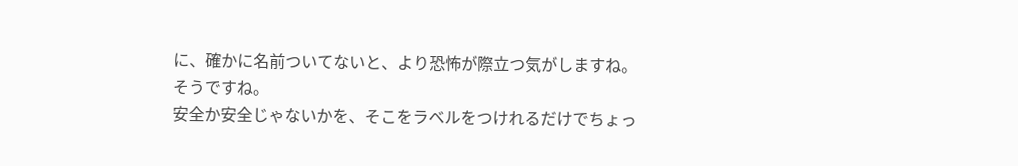に、確かに名前ついてないと、より恐怖が際立つ気がしますね。
そうですね。
安全か安全じゃないかを、そこをラベルをつけれるだけでちょっ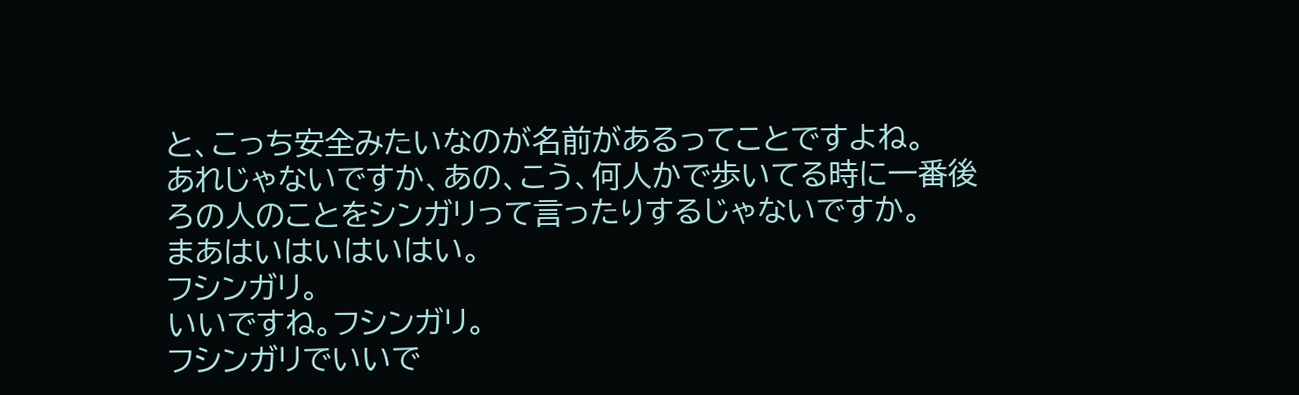と、こっち安全みたいなのが名前があるってことですよね。
あれじゃないですか、あの、こう、何人かで歩いてる時に一番後ろの人のことをシンガリって言ったりするじゃないですか。
まあはいはいはいはい。
フシンガリ。
いいですね。フシンガリ。
フシンガリでいいで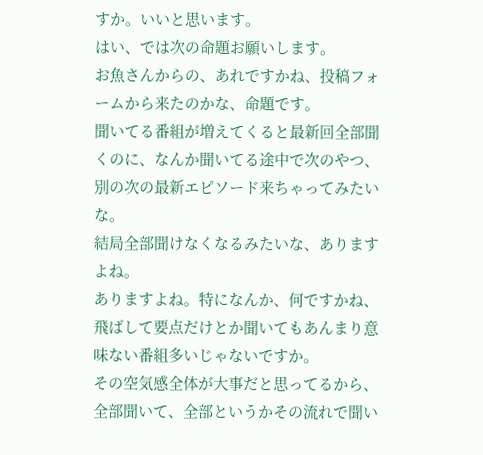すか。いいと思います。
はい、では次の命題お願いします。
お魚さんからの、あれですかね、投稿フォームから来たのかな、命題です。
聞いてる番組が増えてくると最新回全部聞くのに、なんか聞いてる途中で次のやつ、別の次の最新エピソード来ちゃってみたいな。
結局全部聞けなくなるみたいな、ありますよね。
ありますよね。特になんか、何ですかね、飛ばして要点だけとか聞いてもあんまり意味ない番組多いじゃないですか。
その空気感全体が大事だと思ってるから、全部聞いて、全部というかその流れで聞い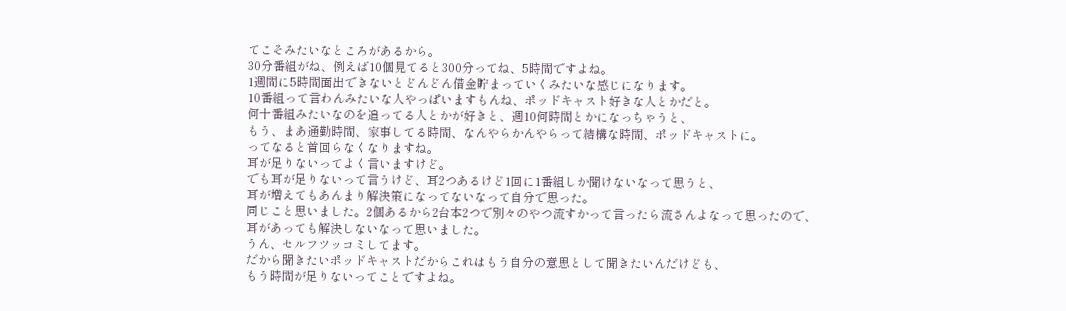てこそみたいなところがあるから。
30分番組がね、例えば10個見てると300分ってね、5時間ですよね。
1週間に5時間面出できないとどんどん借金貯まっていくみたいな感じになります。
10番組って言わんみたいな人やっぱいますもんね、ポッドキャスト好きな人とかだと。
何十番組みたいなのを追ってる人とかが好きと、週10何時間とかになっちゃうと、
もう、まあ通勤時間、家事してる時間、なんやらかんやらって結構な時間、ポッドキャストに。
ってなると首回らなくなりますね。
耳が足りないってよく言いますけど。
でも耳が足りないって言うけど、耳2つあるけど1回に1番組しか聞けないなって思うと、
耳が増えてもあんまり解決策になってないなって自分で思った。
同じこと思いました。2個あるから2台本2つで別々のやつ流すかって言ったら流さんよなって思ったので、
耳があっても解決しないなって思いました。
うん、セルフツッコミしてます。
だから聞きたいポッドキャストだからこれはもう自分の意思として聞きたいんだけども、
もう時間が足りないってことですよね。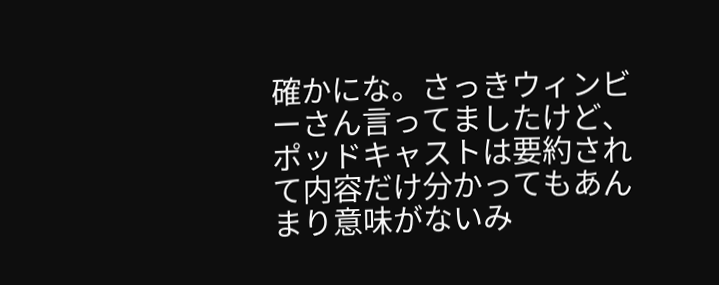確かにな。さっきウィンビーさん言ってましたけど、
ポッドキャストは要約されて内容だけ分かってもあんまり意味がないみ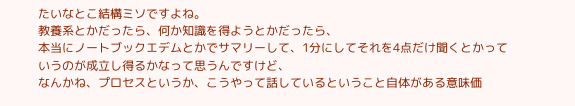たいなとこ結構ミソですよね。
教養系とかだったら、何か知識を得ようとかだったら、
本当にノートブックエデムとかでサマリーして、1分にしてそれを4点だけ聞くとかっていうのが成立し得るかなって思うんですけど、
なんかね、プロセスというか、こうやって話しているということ自体がある意味価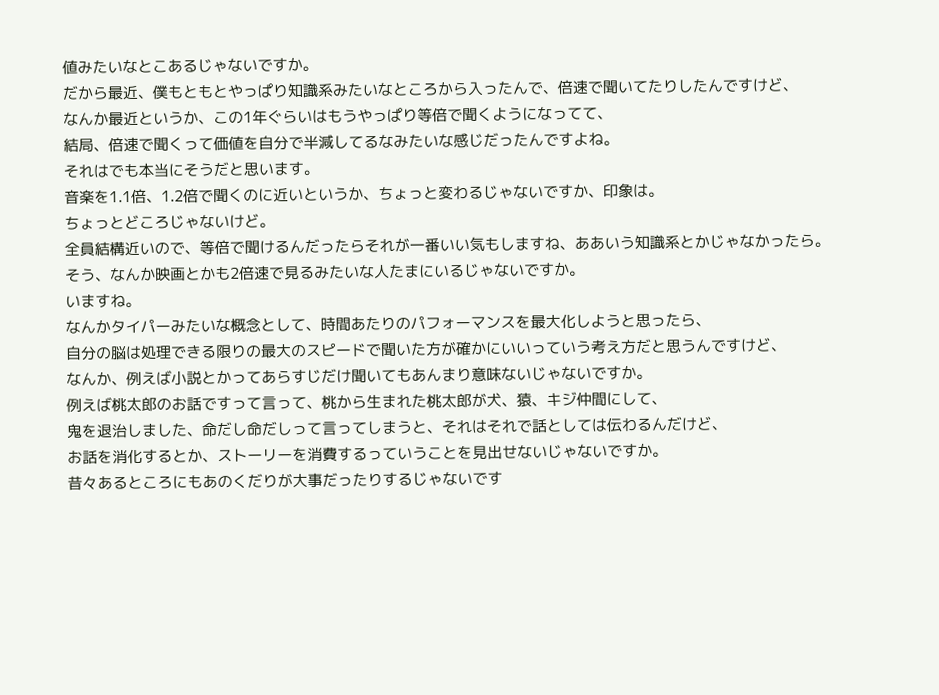値みたいなとこあるじゃないですか。
だから最近、僕もともとやっぱり知識系みたいなところから入ったんで、倍速で聞いてたりしたんですけど、
なんか最近というか、この1年ぐらいはもうやっぱり等倍で聞くようになってて、
結局、倍速で聞くって価値を自分で半減してるなみたいな感じだったんですよね。
それはでも本当にそうだと思います。
音楽を1.1倍、1.2倍で聞くのに近いというか、ちょっと変わるじゃないですか、印象は。
ちょっとどころじゃないけど。
全員結構近いので、等倍で聞けるんだったらそれが一番いい気もしますね、ああいう知識系とかじゃなかったら。
そう、なんか映画とかも2倍速で見るみたいな人たまにいるじゃないですか。
いますね。
なんかタイパーみたいな概念として、時間あたりのパフォーマンスを最大化しようと思ったら、
自分の脳は処理できる限りの最大のスピードで聞いた方が確かにいいっていう考え方だと思うんですけど、
なんか、例えば小説とかってあらすじだけ聞いてもあんまり意味ないじゃないですか。
例えば桃太郎のお話ですって言って、桃から生まれた桃太郎が犬、猿、キジ仲間にして、
鬼を退治しました、命だし命だしって言ってしまうと、それはそれで話としては伝わるんだけど、
お話を消化するとか、ストーリーを消費するっていうことを見出せないじゃないですか。
昔々あるところにもあのくだりが大事だったりするじゃないです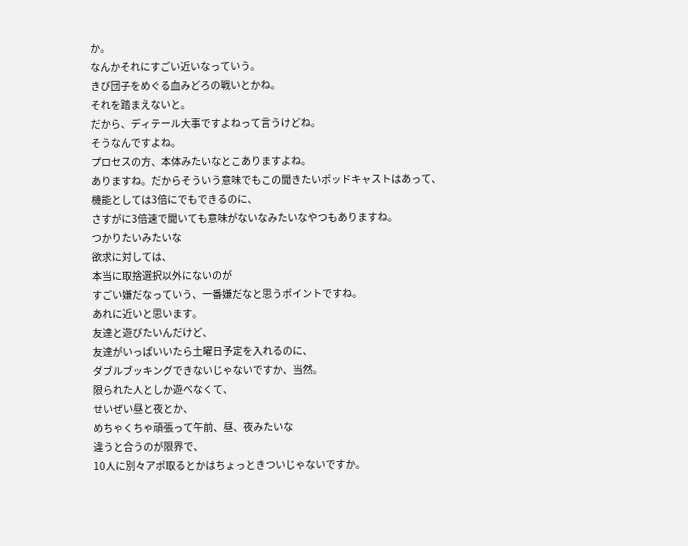か。
なんかそれにすごい近いなっていう。
きび団子をめぐる血みどろの戦いとかね。
それを踏まえないと。
だから、ディテール大事ですよねって言うけどね。
そうなんですよね。
プロセスの方、本体みたいなとこありますよね。
ありますね。だからそういう意味でもこの聞きたいポッドキャストはあって、
機能としては3倍にでもできるのに、
さすがに3倍速で聞いても意味がないなみたいなやつもありますね。
つかりたいみたいな
欲求に対しては、
本当に取捨選択以外にないのが
すごい嫌だなっていう、一番嫌だなと思うポイントですね。
あれに近いと思います。
友達と遊びたいんだけど、
友達がいっぱいいたら土曜日予定を入れるのに、
ダブルブッキングできないじゃないですか、当然。
限られた人としか遊べなくて、
せいぜい昼と夜とか、
めちゃくちゃ頑張って午前、昼、夜みたいな
違うと合うのが限界で、
10人に別々アポ取るとかはちょっときついじゃないですか。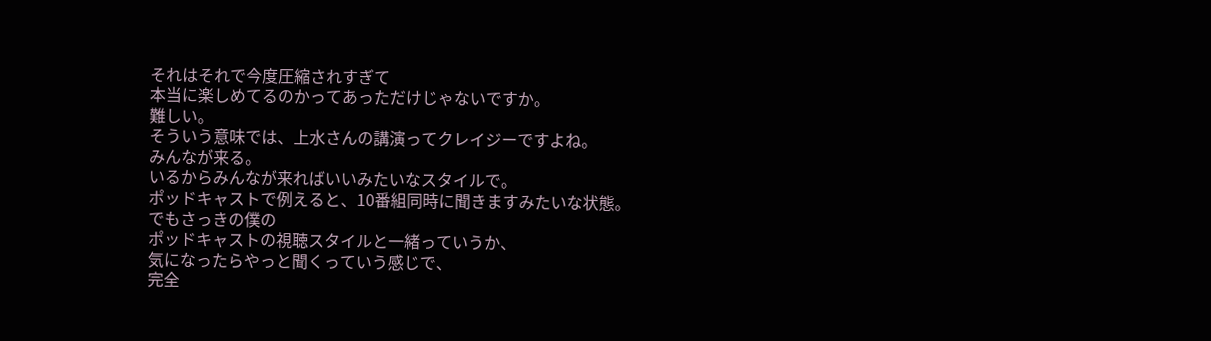それはそれで今度圧縮されすぎて
本当に楽しめてるのかってあっただけじゃないですか。
難しい。
そういう意味では、上水さんの講演ってクレイジーですよね。
みんなが来る。
いるからみんなが来ればいいみたいなスタイルで。
ポッドキャストで例えると、10番組同時に聞きますみたいな状態。
でもさっきの僕の
ポッドキャストの視聴スタイルと一緒っていうか、
気になったらやっと聞くっていう感じで、
完全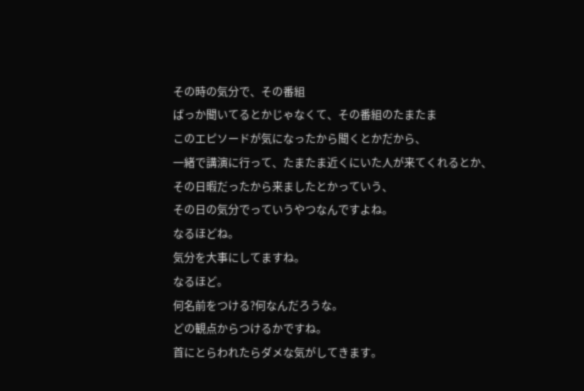その時の気分で、その番組
ばっか聞いてるとかじゃなくて、その番組のたまたま
このエピソードが気になったから聞くとかだから、
一緒で講演に行って、たまたま近くにいた人が来てくれるとか、
その日暇だったから来ましたとかっていう、
その日の気分でっていうやつなんですよね。
なるほどね。
気分を大事にしてますね。
なるほど。
何名前をつける?何なんだろうな。
どの観点からつけるかですね。
首にとらわれたらダメな気がしてきます。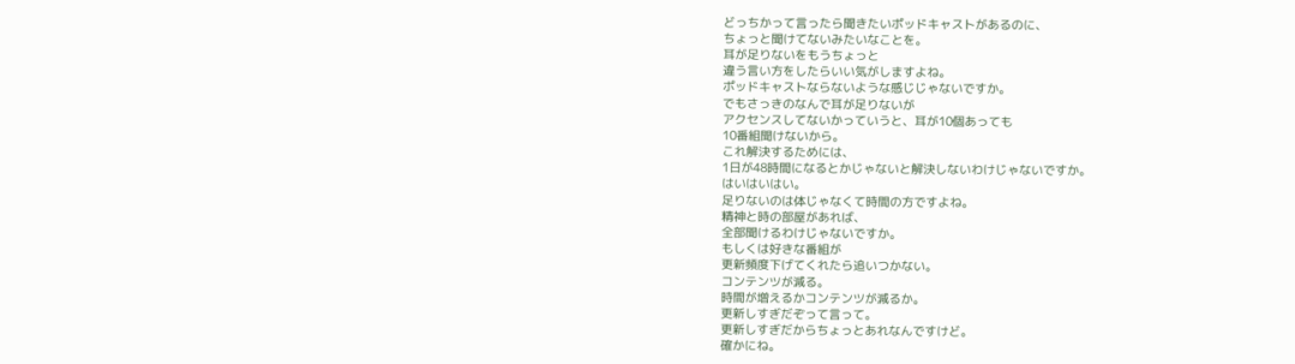どっちかって言ったら聞きたいポッドキャストがあるのに、
ちょっと聞けてないみたいなことを。
耳が足りないをもうちょっと
違う言い方をしたらいい気がしますよね。
ポッドキャストならないような感じじゃないですか。
でもさっきのなんで耳が足りないが
アクセンスしてないかっていうと、耳が10個あっても
10番組聞けないから。
これ解決するためには、
1日が48時間になるとかじゃないと解決しないわけじゃないですか。
はいはいはい。
足りないのは体じゃなくて時間の方ですよね。
精神と時の部屋があれば、
全部聞けるわけじゃないですか。
もしくは好きな番組が
更新頻度下げてくれたら追いつかない。
コンテンツが減る。
時間が増えるかコンテンツが減るか。
更新しすぎだぞって言って。
更新しすぎだからちょっとあれなんですけど。
確かにね。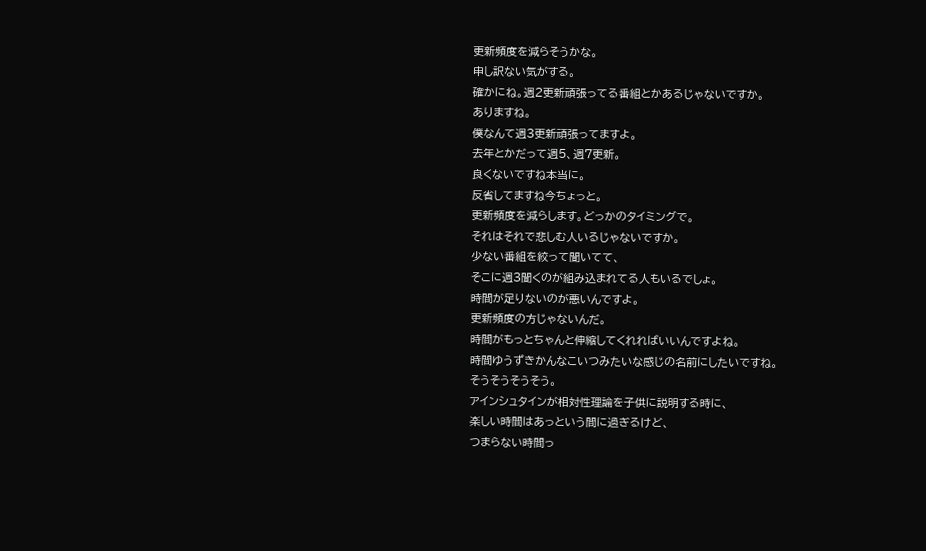更新頻度を減らそうかな。
申し訳ない気がする。
確かにね。週2更新頑張ってる番組とかあるじゃないですか。
ありますね。
僕なんて週3更新頑張ってますよ。
去年とかだって週5、週7更新。
良くないですね本当に。
反省してますね今ちょっと。
更新頻度を減らします。どっかのタイミングで。
それはそれで悲しむ人いるじゃないですか。
少ない番組を絞って聞いてて、
そこに週3聞くのが組み込まれてる人もいるでしょ。
時間が足りないのが悪いんですよ。
更新頻度の方じゃないんだ。
時間がもっとちゃんと伸縮してくれればいいんですよね。
時間ゆうずきかんなこいつみたいな感じの名前にしたいですね。
そうそうそうそう。
アインシュタインが相対性理論を子供に説明する時に、
楽しい時間はあっという間に過ぎるけど、
つまらない時間っ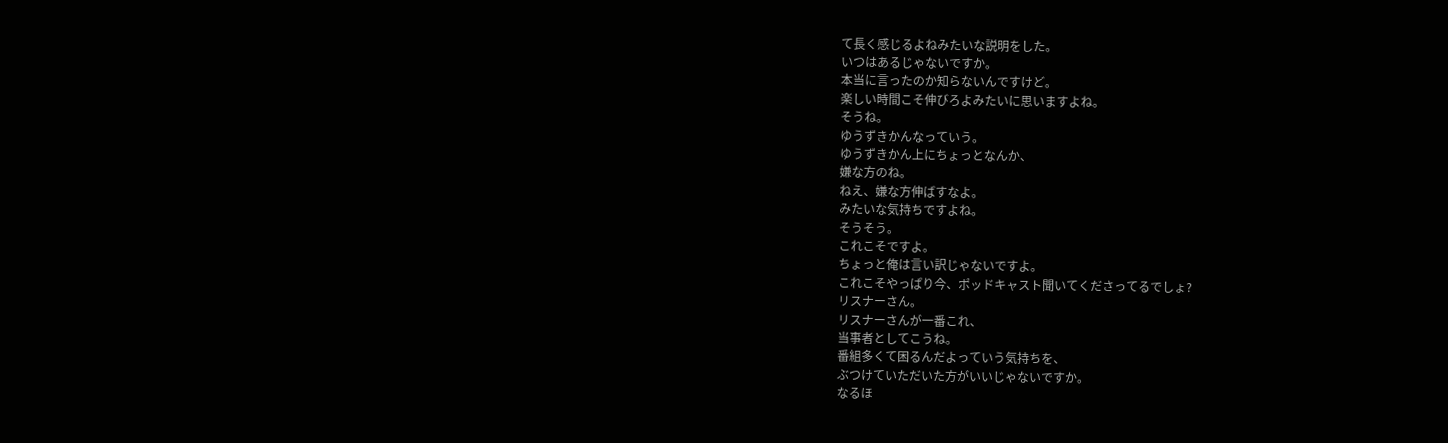て長く感じるよねみたいな説明をした。
いつはあるじゃないですか。
本当に言ったのか知らないんですけど。
楽しい時間こそ伸びろよみたいに思いますよね。
そうね。
ゆうずきかんなっていう。
ゆうずきかん上にちょっとなんか、
嫌な方のね。
ねえ、嫌な方伸ばすなよ。
みたいな気持ちですよね。
そうそう。
これこそですよ。
ちょっと俺は言い訳じゃないですよ。
これこそやっぱり今、ポッドキャスト聞いてくださってるでしょ?
リスナーさん。
リスナーさんが一番これ、
当事者としてこうね。
番組多くて困るんだよっていう気持ちを、
ぶつけていただいた方がいいじゃないですか。
なるほ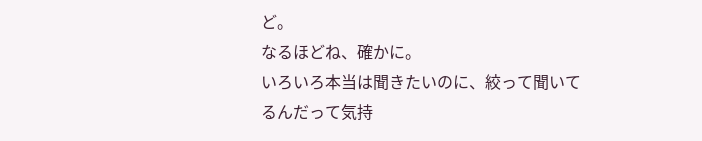ど。
なるほどね、確かに。
いろいろ本当は聞きたいのに、絞って聞いてるんだって気持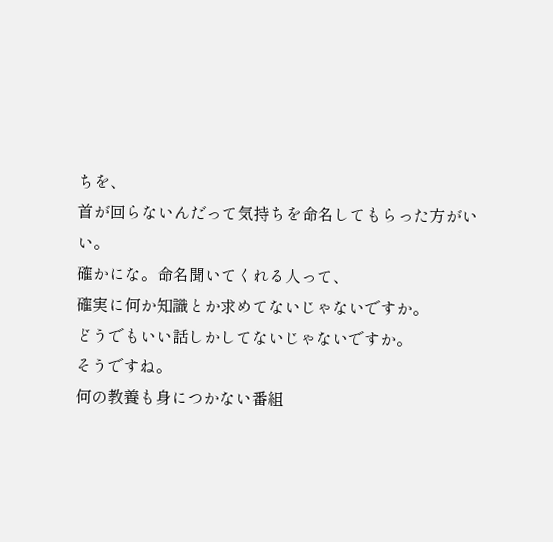ちを、
首が回らないんだって気持ちを命名してもらった方がいい。
確かにな。命名聞いてくれる人って、
確実に何か知識とか求めてないじゃないですか。
どうでもいい話しかしてないじゃないですか。
そうですね。
何の教養も身につかない番組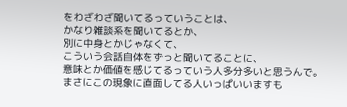をわざわざ聞いてるっていうことは、
かなり雑談系を聞いてるとか、
別に中身とかじゃなくて、
こういう会話自体をずっと聞いてることに、
意味とか価値を感じてるっていう人多分多いと思うんで。
まさにこの現象に直面してる人いっぱいいますも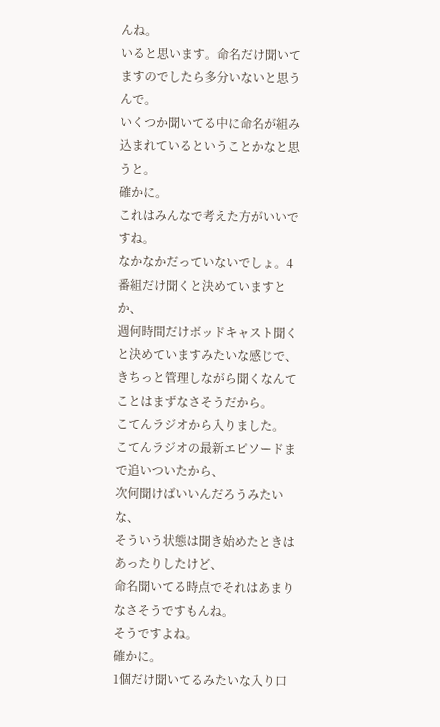んね。
いると思います。命名だけ聞いてますのでしたら多分いないと思うんで。
いくつか聞いてる中に命名が組み込まれているということかなと思うと。
確かに。
これはみんなで考えた方がいいですね。
なかなかだっていないでしょ。4番組だけ聞くと決めていますとか、
週何時間だけボッドキャスト聞くと決めていますみたいな感じで、
きちっと管理しながら聞くなんてことはまずなさそうだから。
こてんラジオから入りました。
こてんラジオの最新エピソードまで追いついたから、
次何聞けばいいんだろうみたいな、
そういう状態は聞き始めたときはあったりしたけど、
命名聞いてる時点でそれはあまりなさそうですもんね。
そうですよね。
確かに。
1個だけ聞いてるみたいな入り口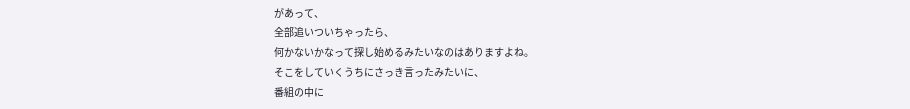があって、
全部追いついちゃったら、
何かないかなって探し始めるみたいなのはありますよね。
そこをしていくうちにさっき言ったみたいに、
番組の中に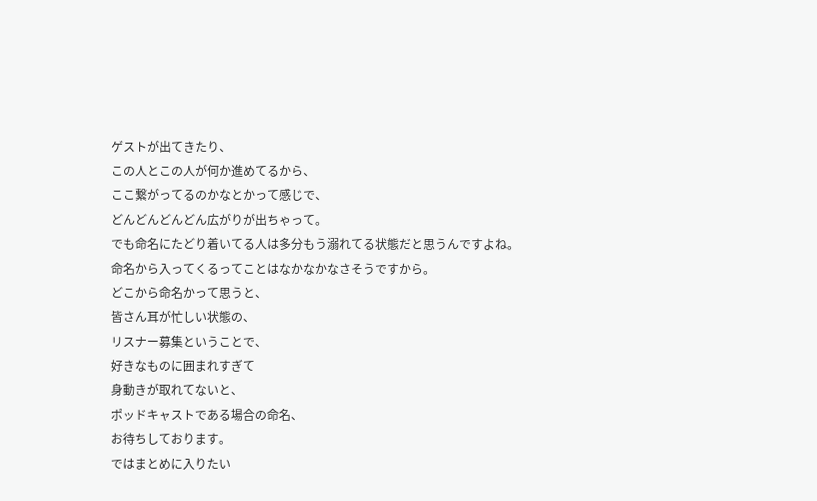ゲストが出てきたり、
この人とこの人が何か進めてるから、
ここ繋がってるのかなとかって感じで、
どんどんどんどん広がりが出ちゃって。
でも命名にたどり着いてる人は多分もう溺れてる状態だと思うんですよね。
命名から入ってくるってことはなかなかなさそうですから。
どこから命名かって思うと、
皆さん耳が忙しい状態の、
リスナー募集ということで、
好きなものに囲まれすぎて
身動きが取れてないと、
ポッドキャストである場合の命名、
お待ちしております。
ではまとめに入りたい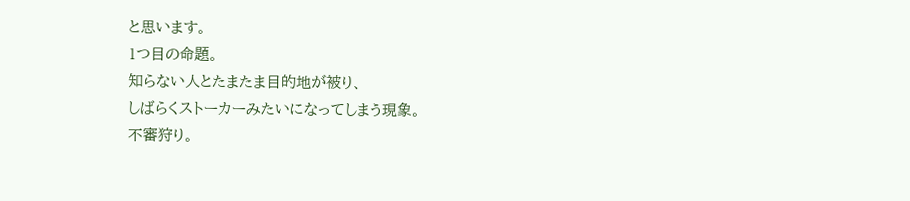と思います。
1つ目の命題。
知らない人とたまたま目的地が被り、
しばらくストーカーみたいになってしまう現象。
不審狩り。